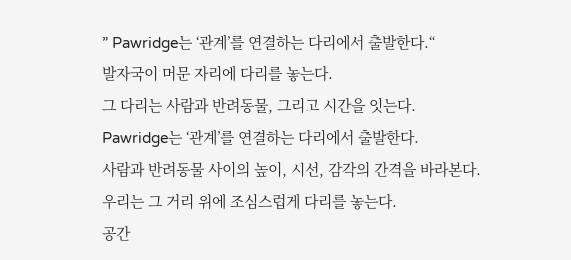” Pawridge는 ‘관계’를 연결하는 다리에서 출발한다.“
발자국이 머문 자리에 다리를 놓는다.
그 다리는 사람과 반려동물, 그리고 시간을 잇는다.
Pawridge는 ‘관계’를 연결하는 다리에서 출발한다.
사람과 반려동물 사이의 높이, 시선, 감각의 간격을 바라본다.
우리는 그 거리 위에 조심스럽게 다리를 놓는다.
공간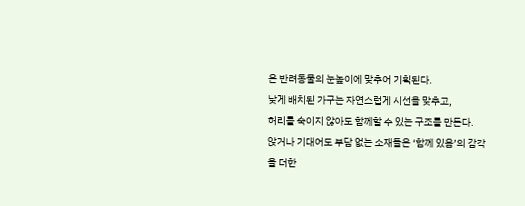은 반려동물의 눈높이에 맞추어 기획된다.
낮게 배치된 가구는 자연스럽게 시선을 맞추고,
허리를 숙이지 않아도 함께할 수 있는 구조를 만든다.
앉거나 기대어도 부담 없는 소재들은 ‘함께 있음’의 감각을 더한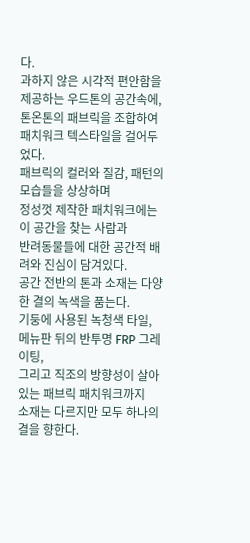다.
과하지 않은 시각적 편안함을 제공하는 우드톤의 공간속에,
톤온톤의 패브릭을 조합하여 패치워크 텍스타일을 걸어두었다.
패브릭의 컬러와 질감, 패턴의 모습들을 상상하며
정성껏 제작한 패치워크에는 이 공간을 찾는 사람과
반려동물들에 대한 공간적 배려와 진심이 담겨있다.
공간 전반의 톤과 소재는 다양한 결의 녹색을 품는다.
기둥에 사용된 녹청색 타일, 메뉴판 뒤의 반투명 FRP 그레이팅,
그리고 직조의 방향성이 살아있는 패브릭 패치워크까지
소재는 다르지만 모두 하나의 결을 향한다.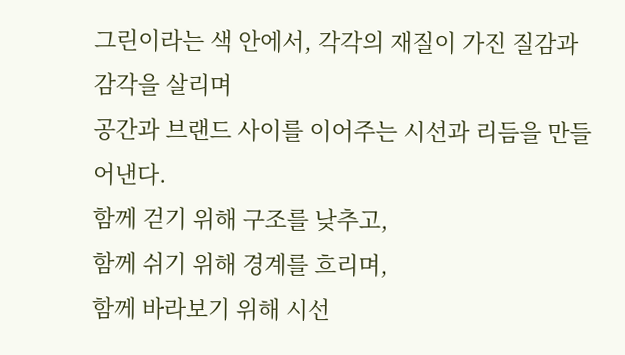그린이라는 색 안에서, 각각의 재질이 가진 질감과 감각을 살리며
공간과 브랜드 사이를 이어주는 시선과 리듬을 만들어낸다.
함께 걷기 위해 구조를 낮추고,
함께 쉬기 위해 경계를 흐리며,
함께 바라보기 위해 시선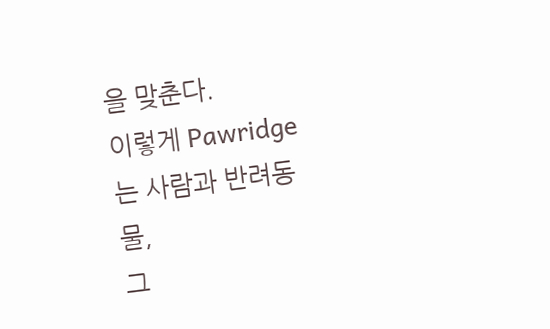을 맞춘다.
이렇게 Pawridge는 사람과 반려동물,
그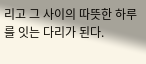리고 그 사이의 따뜻한 하루를 잇는 다리가 된다.